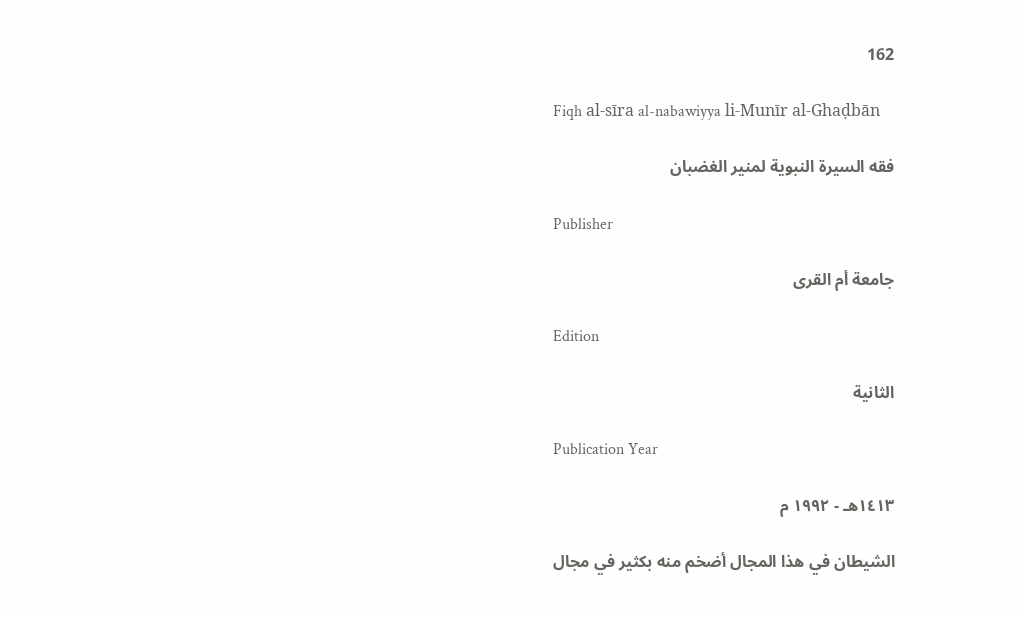162

Fiqh al-sīra al-nabawiyya li-Munīr al-Ghaḍbān

فقه السيرة النبوية لمنير الغضبان

Publisher

جامعة أم القرى

Edition

الثانية

Publication Year

١٤١٣هـ - ١٩٩٢ م

الشيطان في هذا المجال أضخم منه بكثير في مجال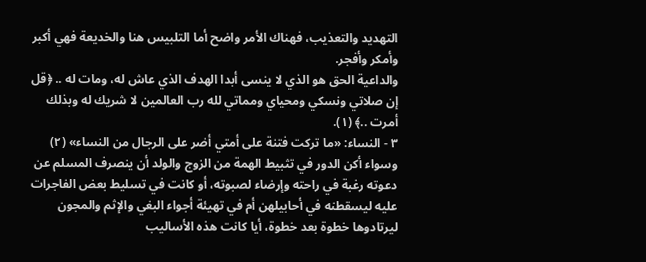التهديد والتعذيب، فهناك الأمر واضح أما التلبيس هنا والخديعة فهي أكبر وأمكر وأفجر.
والداعية الحق هو الذي لا ينسى أبدا الهدف الذي عاش له، ومات له .. ﴿قل إن صلاتي ونسكي ومحياي ومماتي لله رب العالمين لا شريك له وبذلك أمرت ..﴾ (١).
٣ - النساء: «ما تركت فتنة على أمتي أضر على الرجال من النساء» (٢) وسواء أكن الدور في تثبيط الهمة من الزوج والولد أن ينصرف المسلم عن دعوته رغبة في راحته وإرضاء لصبوته، أو كانت في تسليط بعض الفاجرات عليه ليسقطنه في أحابيلهن أم في تهيئة أجواء البغي والإثم والمجون ليرتادوها خطوة بعد خطوة، أيا كانت هذه الأساليب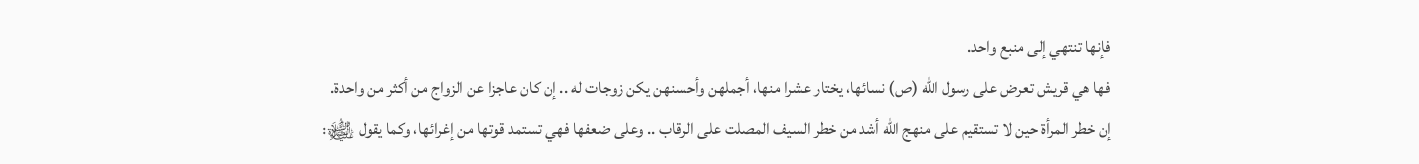فإنها تنتهي إلى منبع واحد.
فها هي قريش تعرض على رسول الله (ص) نسائها، يختار عشرا منها، أجملهن وأحسنهن يكن زوجات له .. إن كان عاجزا عن الزواج من أكثر من واحدة.
إن خطر المرأة حين لا تستقيم على منهج الله أشد من خطر السيف المصلت على الرقاب .. وعلى ضعفها فهي تستمد قوتها من إغرائها، وكما يقول ﵊: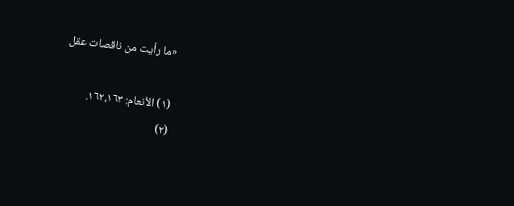«ما رأيت من ناقصات عقل

(١) الأنعام: ١٦٢،١٦٣.
(٢)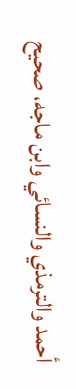أحمد والترمذي والنسائي وابن ماجه، صحيح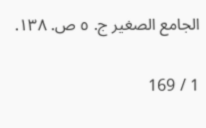الجامع الصغير ج. ٥ ص. ١٣٨.

1 / 169